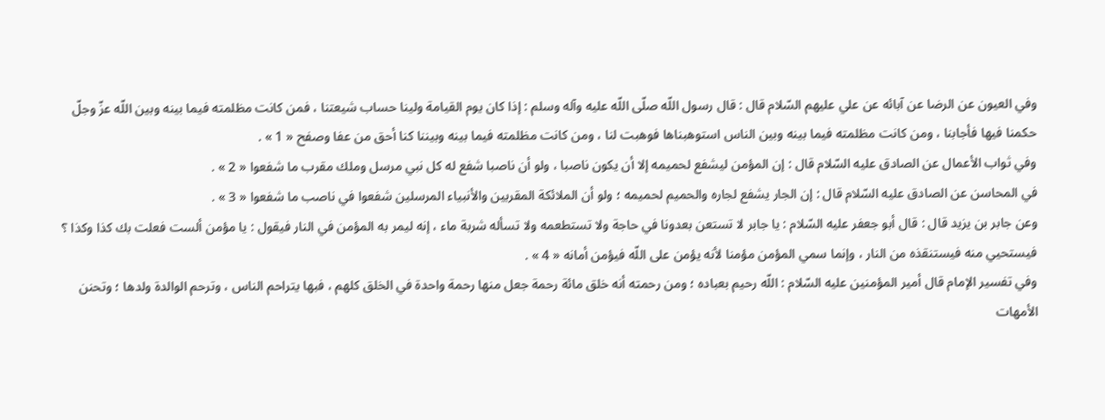وفي العيون عن الرضا عن آبائه عن علي عليهم السّلام قال : قال رسول اللّه صلّى اللّه عليه وآله وسلم : إذا كان يوم القيامة ولينا حساب شيعتنا ، فمن كانت مظلمته فيما بينه وبين اللّه عزّ وجلّ حكمنا فيها فأجابنا ، ومن كانت مظلمته فيما بينه وبين الناس استوهبناها فوهبت لنا ، ومن كانت مظلمته فيما بينه وبيننا كنا أحق من عفا وصفح « 1 » .
وفي ثواب الأعمال عن الصادق عليه السّلام قال : إن المؤمن ليشفع لحميمه إلا أن يكون ناصبا ، ولو أن ناصبا شفع له كل نبي مرسل وملك مقرب ما شفعوا « 2 » .
في المحاسن عن الصادق عليه السّلام قال : إن الجار يشفع لجاره والحميم لحميمه ؛ ولو أن الملائكة المقربين والأنبياء المرسلين شفعوا في ناصب ما شفعوا « 3 » .
وعن جابر بن يزيد قال : قال أبو جعفر عليه السّلام : يا جابر لا تستعن بعدونا في حاجة ولا تستطعمه ولا تسأله شربة ماء ، إنه ليمر به المؤمن في النار فيقول : يا مؤمن ألست فعلت بك كذا وكذا ؟ فيستحيي منه فيستنقذه من النار ، وإنما سمي المؤمن مؤمنا لأنه يؤمن على اللّه فيؤمن أمانه « 4 » .
وفي تفسير الإمام قال أمير المؤمنين عليه السّلام : اللّه رحيم بعباده ؛ ومن رحمته أنه خلق مائة رحمة جعل منها رحمة واحدة في الخلق كلهم ، فبها يتراحم الناس ، وترحم الوالدة ولدها ؛ وتحنن الأمهات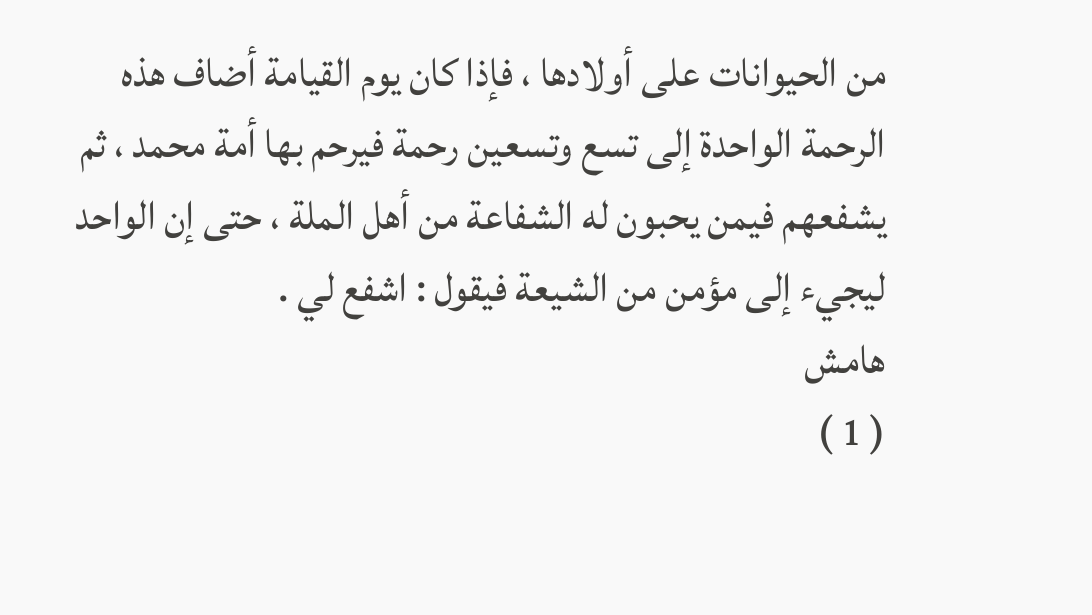من الحيوانات على أولادها ، فإذا كان يوم القيامة أضاف هذه الرحمة الواحدة إلى تسع وتسعين رحمة فيرحم بها أمة محمد ، ثم يشفعهم فيمن يحبون له الشفاعة من أهل الملة ، حتى إن الواحد ليجيء إلى مؤمن من الشيعة فيقول : اشفع لي .
هامش
( 1 )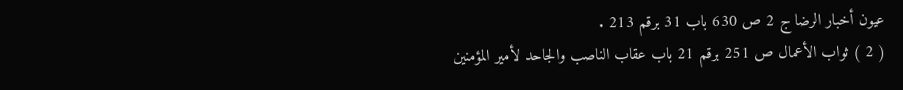عيون أخبار الرضا ج 2 ص 630 باب 31 برقم 213 .
( 2 ) ثواب الأعمال ص 251 برقم 21 باب عقاب الناصب والجاحد لأمير المؤمنين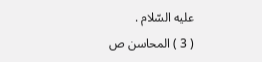عليه السّلام .
( 3 ) المحاسن ص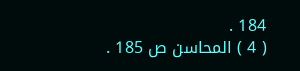184 .
( 4 ) المحاسن ص 185 .